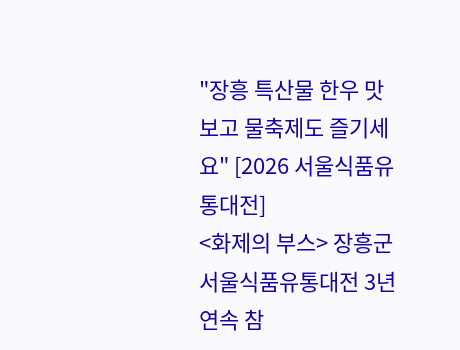"장흥 특산물 한우 맛보고 물축제도 즐기세요" [2026 서울식품유통대전]
<화제의 부스> 장흥군
서울식품유통대전 3년 연속 참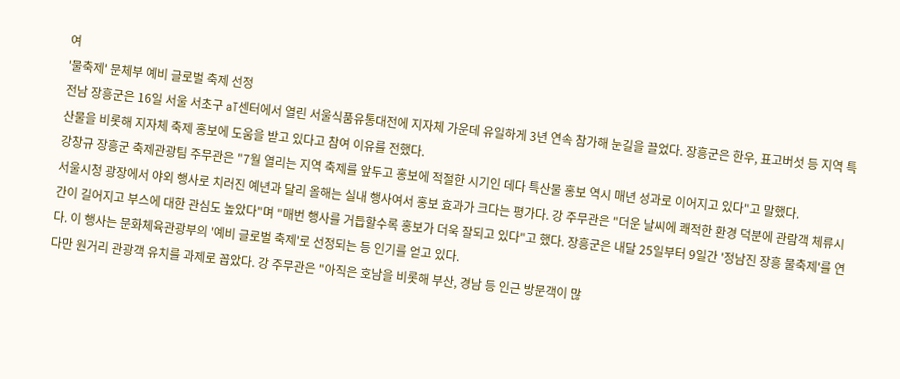여
'물축제' 문체부 예비 글로벌 축제 선정
전남 장흥군은 16일 서울 서초구 aT센터에서 열린 서울식품유통대전에 지자체 가운데 유일하게 3년 연속 참가해 눈길을 끌었다. 장흥군은 한우, 표고버섯 등 지역 특산물을 비롯해 지자체 축제 홍보에 도움을 받고 있다고 참여 이유를 전했다.
강창규 장흥군 축제관광팀 주무관은 "7월 열리는 지역 축제를 앞두고 홍보에 적절한 시기인 데다 특산물 홍보 역시 매년 성과로 이어지고 있다"고 말했다.
서울시청 광장에서 야외 행사로 치러진 예년과 달리 올해는 실내 행사여서 홍보 효과가 크다는 평가다. 강 주무관은 "더운 날씨에 쾌적한 환경 덕분에 관람객 체류시간이 길어지고 부스에 대한 관심도 높았다"며 "매번 행사를 거듭할수록 홍보가 더욱 잘되고 있다"고 했다. 장흥군은 내달 25일부터 9일간 '정남진 장흥 물축제'를 연다. 이 행사는 문화체육관광부의 '예비 글로벌 축제'로 선정되는 등 인기를 얻고 있다.
다만 원거리 관광객 유치를 과제로 꼽았다. 강 주무관은 "아직은 호남을 비롯해 부산, 경남 등 인근 방문객이 많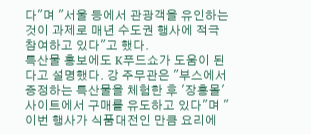다"며 "서울 등에서 관광객을 유인하는 것이 과제로 매년 수도권 행사에 적극 참여하고 있다"고 했다.
특산물 홍보에도 K푸드쇼가 도움이 된다고 설명했다. 강 주무관은 "부스에서 증정하는 특산물을 체험한 후 '장흥몰' 사이트에서 구매를 유도하고 있다"며 "이번 행사가 식품대전인 만큼 요리에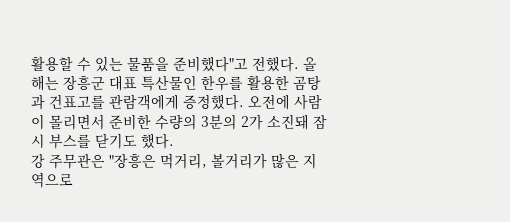활용할 수 있는 물품을 준비했다"고 전했다. 올해는 장흥군 대표 특산물인 한우를 활용한 곰탕과 건표고를 관람객에게 증정했다. 오전에 사람이 몰리면서 준비한 수량의 3분의 2가 소진돼 잠시 부스를 닫기도 했다.
강 주무관은 "장흥은 먹거리, 볼거리가 많은 지역으로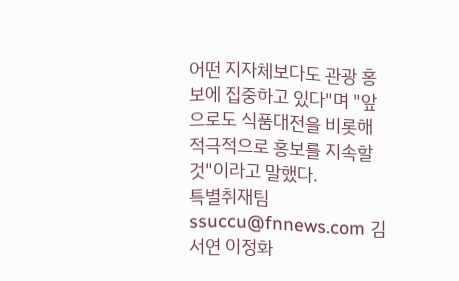어떤 지자체보다도 관광 홍보에 집중하고 있다"며 "앞으로도 식품대전을 비롯해 적극적으로 홍보를 지속할 것"이라고 말했다.
특별취재팀
ssuccu@fnnews.com 김서연 이정화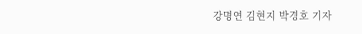강명연 김현지 박경호 기자